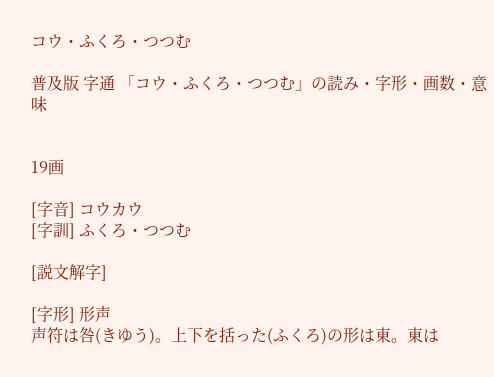コウ・ふくろ・つつむ

普及版 字通 「コウ・ふくろ・つつむ」の読み・字形・画数・意味


19画

[字音] コウカウ
[字訓] ふくろ・つつむ

[説文解字]

[字形] 形声
声符は咎(きゆう)。上下を括った(ふくろ)の形は東。東は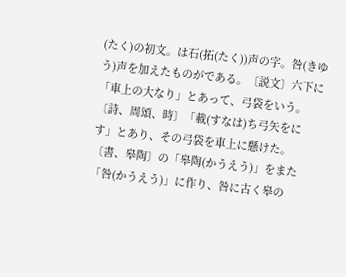(たく)の初文。は石(拓(たく))声の字。咎(きゆう)声を加えたものがである。〔説文〕六下に「車上の大なり」とあって、弓袋をいう。〔詩、周頌、時〕「載(すなは)ち弓矢をにす」とあり、その弓袋を車上に懸けた。〔書、皋陶〕の「皋陶(かうえう)」をまた「咎(かうえう)」に作り、咎に古く皋の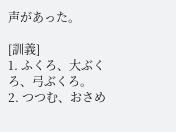声があった。

[訓義]
1. ふくろ、大ぶくろ、弓ぶくろ。
2. つつむ、おさめ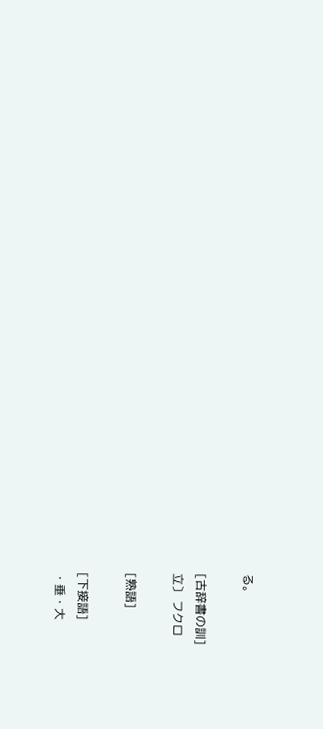る。

[古辞書の訓]
立〕 フクロ

[熟語]

[下接語]
・垂・大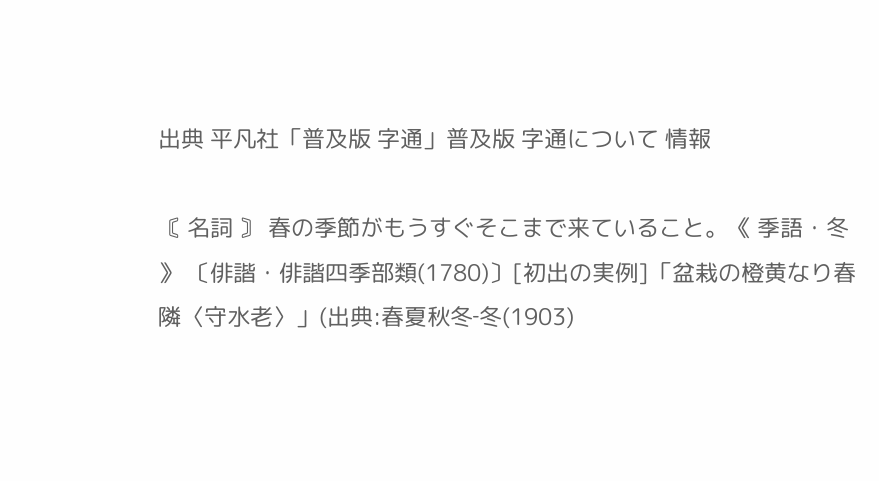出典 平凡社「普及版 字通」普及版 字通について 情報

〘 名詞 〙 春の季節がもうすぐそこまで来ていること。《 季語・冬 》 〔俳諧・俳諧四季部類(1780)〕[初出の実例]「盆栽の橙黄なり春隣〈守水老〉」(出典:春夏秋冬‐冬(1903)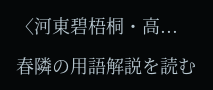〈河東碧梧桐・高...

春隣の用語解説を読む